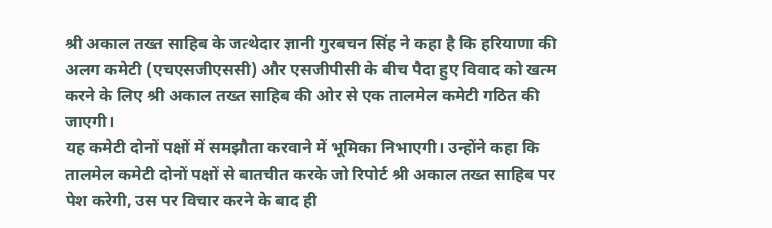श्री अकाल तख्त साहिब के जत्थेदार ज्ञानी गुरबचन सिंह ने कहा है कि हरियाणा की अलग कमेटी (एचएसजीएससी) और एसजीपीसी के बीच पैदा हुए विवाद को खत्म करने के लिए श्री अकाल तख्त साहिब की ओर से एक तालमेल कमेटी गठित की जाएगी।
यह कमेटी दोनों पक्षों में समझौता करवाने में भूमिका निभाएगी। उन्होंने कहा कि तालमेल कमेटी दोनों पक्षों से बातचीत करके जो रिपोर्ट श्री अकाल तख्त साहिब पर पेश करेगी, उस पर विचार करने के बाद ही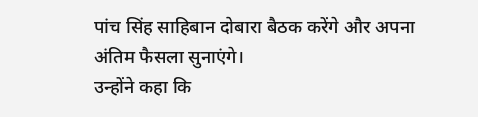पांच सिंह साहिबान दोबारा बैठक करेंगे और अपना अंतिम फैसला सुनाएंगे।
उन्होंने कहा कि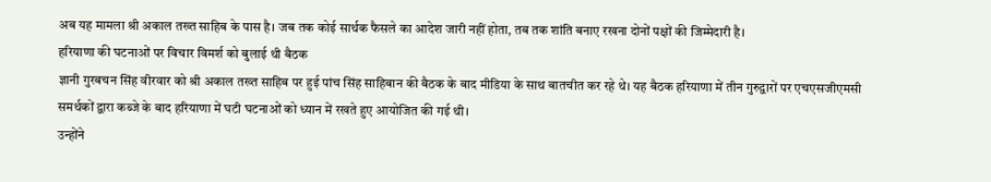अब यह मामला श्री अकाल तख्त साहिब के पास है। जब तक कोई सार्थक फैसले का आदेश जारी नहीं होता, तब तक शांति बनाए रखना दोनों पक्षों की जिम्मेदारी है।
हरियाणा की घटनाओं पर विचार विमर्श को बुलाई थी बैठक
ज्ञानी गुरबचन सिंह वीरवार को श्री अकाल तख्त साहिब पर हुई पांच सिंह साहिबान की बैठक के बाद मीडिया के साथ बातचीत कर रहे थे। यह बैठक हरियाणा में तीन गुरुद्वारों पर एचएसजीएमसी समर्थकों द्वारा कब्जे के बाद हरियाणा में घटी घटनाओं को ध्यान में रखते हुए आयोजित की गई थी।
उन्होंने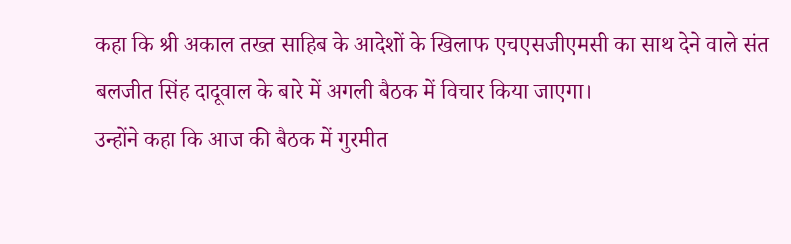कहा कि श्री अकाल तख्त साहिब के आदेशों के खिलाफ एचएसजीएमसी का साथ देने वाले संत बलजीत सिंह दादूवाल के बारे में अगली बैठक में विचार किया जाएगा।
उन्होंने कहा कि आज की बैठक में गुरमीत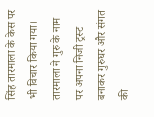सिंह तारमाला के केस पर भी विचार किया गया। तारमाला ने गुरु के नाम पर अपना निजी ट्रस्ट बनाकर गुरुघर और संगत की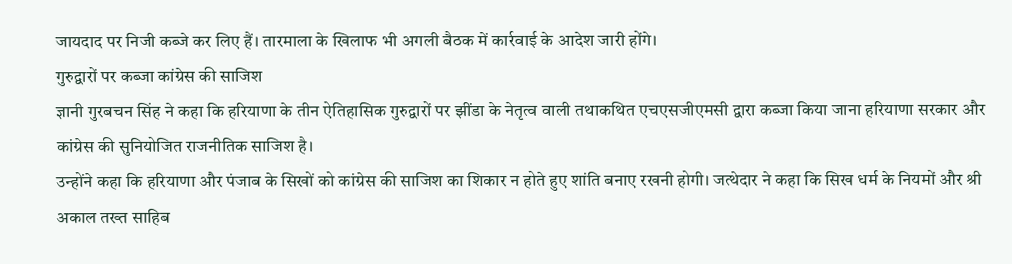जायदाद पर निजी कब्जे कर लिए हैं। तारमाला के खिलाफ भी अगली बैठक में कार्रवाई के आदेश जारी होंगे।
गुरुद्वारों पर कब्जा कांग्रेस की साजिश
ज्ञानी गुरबचन सिंह ने कहा कि हरियाणा के तीन ऐतिहासिक गुरुद्वारों पर झींडा के नेतृत्व वाली तथाकथित एचएसजीएमसी द्वारा कब्जा किया जाना हरियाणा सरकार और कांग्रेस की सुनियोजित राजनीतिक साजिश है।
उन्होंने कहा कि हरियाणा और पंजाब के सिखों को कांग्रेस की साजिश का शिकार न होते हुए शांति बनाए रखनी होगी। जत्थेदार ने कहा कि सिख धर्म के नियमों और श्री अकाल तख्त साहिब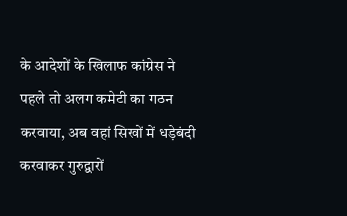के आदेशों के खिलाफ कांग्रेस ने पहले तो अलग कमेटी का गठन करवाया, अब वहां सिखों में धड़ेबंदी करवाकर गुरुद्वारों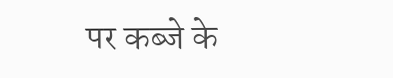पर कब्जे के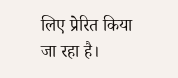लिए प्रेरित किया जा रहा है।